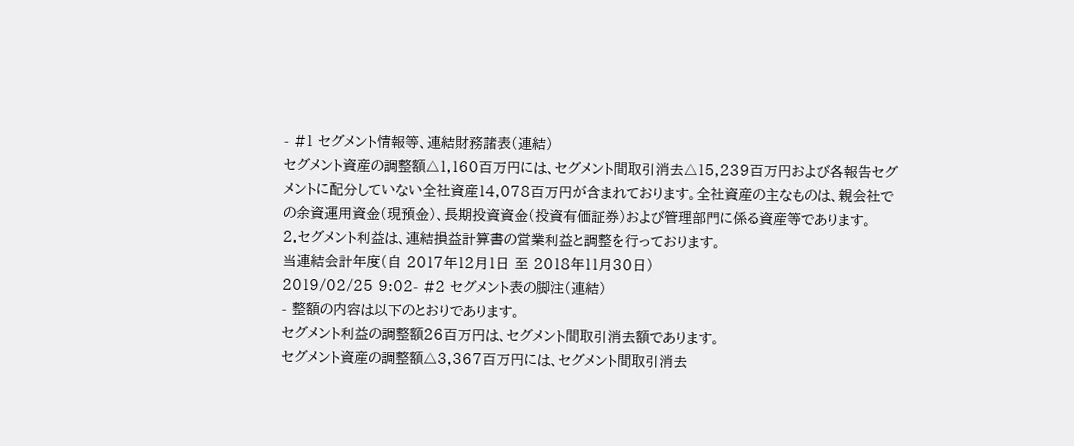- #1 セグメント情報等、連結財務諸表(連結)
セグメント資産の調整額△1,160百万円には、セグメント間取引消去△15,239百万円および各報告セグメントに配分していない全社資産14,078百万円が含まれております。全社資産の主なものは、親会社での余資運用資金(現預金)、長期投資資金(投資有価証券)および管理部門に係る資産等であります。
2.セグメント利益は、連結損益計算書の営業利益と調整を行っております。
当連結会計年度(自 2017年12月1日 至 2018年11月30日)
2019/02/25 9:02- #2 セグメント表の脚注(連結)
- 整額の内容は以下のとおりであります。
セグメント利益の調整額26百万円は、セグメント間取引消去額であります。
セグメント資産の調整額△3,367百万円には、セグメント間取引消去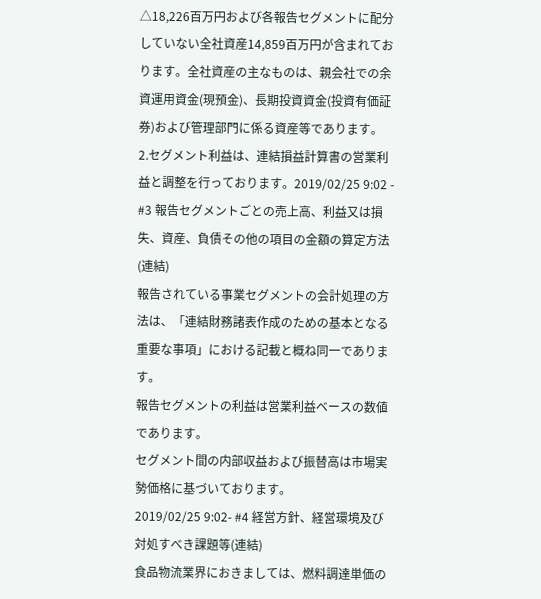△18,226百万円および各報告セグメントに配分していない全社資産14,859百万円が含まれております。全社資産の主なものは、親会社での余資運用資金(現預金)、長期投資資金(投資有価証券)および管理部門に係る資産等であります。
2.セグメント利益は、連結損益計算書の営業利益と調整を行っております。2019/02/25 9:02 - #3 報告セグメントごとの売上高、利益又は損失、資産、負債その他の項目の金額の算定方法(連結)
報告されている事業セグメントの会計処理の方法は、「連結財務諸表作成のための基本となる重要な事項」における記載と概ね同一であります。
報告セグメントの利益は営業利益ベースの数値であります。
セグメント間の内部収益および振替高は市場実勢価格に基づいております。
2019/02/25 9:02- #4 経営方針、経営環境及び対処すべき課題等(連結)
食品物流業界におきましては、燃料調達単価の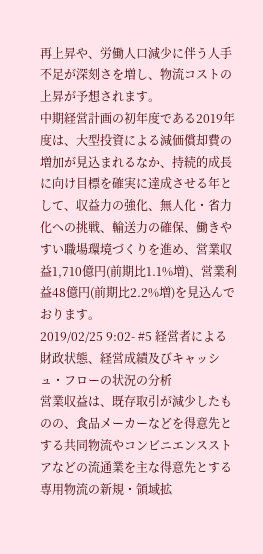再上昇や、労働人口減少に伴う人手不足が深刻さを増し、物流コストの上昇が予想されます。
中期経営計画の初年度である2019年度は、大型投資による減価償却費の増加が見込まれるなか、持続的成長に向け目標を確実に達成させる年として、収益力の強化、無人化・省力化への挑戦、輸送力の確保、働きやすい職場環境づくりを進め、営業収益1,710億円(前期比1.1%増)、営業利益48億円(前期比2.2%増)を見込んでおります。
2019/02/25 9:02- #5 経営者による財政状態、経営成績及びキャッシュ・フローの状況の分析
営業収益は、既存取引が減少したものの、食品メーカーなどを得意先とする共同物流やコンビニエンスストアなどの流通業を主な得意先とする専用物流の新規・領域拡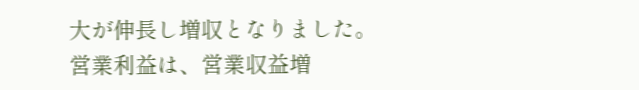大が伸長し増収となりました。
営業利益は、営業収益増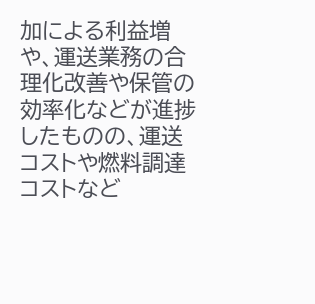加による利益増や、運送業務の合理化改善や保管の効率化などが進捗したものの、運送コストや燃料調達コストなど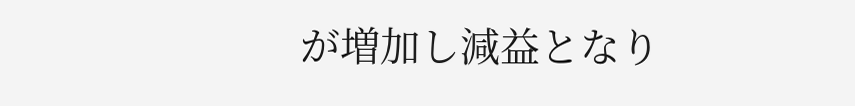が増加し減益となり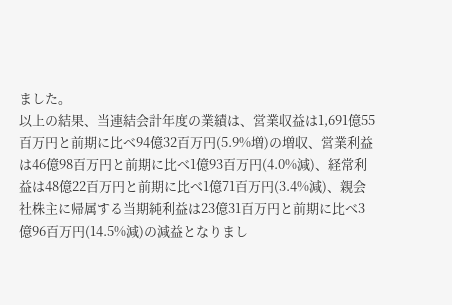ました。
以上の結果、当連結会計年度の業績は、営業収益は1,691億55百万円と前期に比べ94億32百万円(5.9%増)の増収、営業利益は46億98百万円と前期に比べ1億93百万円(4.0%減)、経常利益は48億22百万円と前期に比べ1億71百万円(3.4%減)、親会社株主に帰属する当期純利益は23億31百万円と前期に比べ3億96百万円(14.5%減)の減益となりまし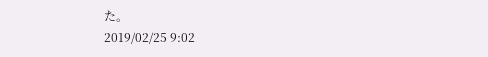た。
2019/02/25 9:02